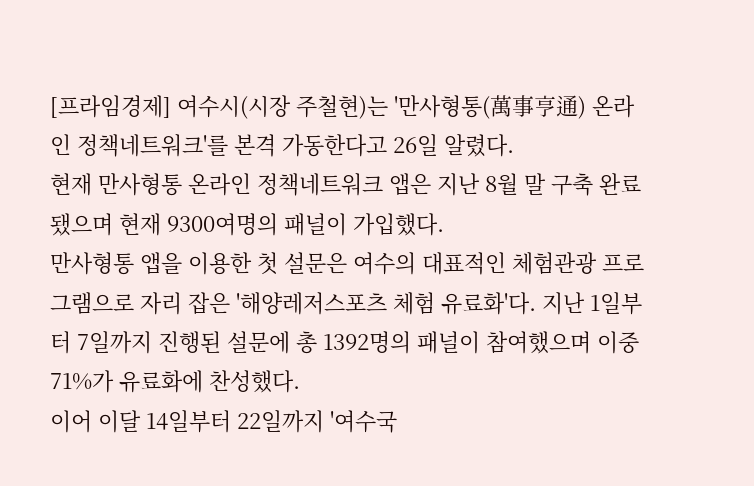[프라임경제] 여수시(시장 주철현)는 '만사형통(萬事亨通) 온라인 정책네트워크'를 본격 가동한다고 26일 알렸다.
현재 만사형통 온라인 정책네트워크 앱은 지난 8월 말 구축 완료됐으며 현재 9300여명의 패널이 가입했다.
만사형통 앱을 이용한 첫 설문은 여수의 대표적인 체험관광 프로그램으로 자리 잡은 '해양레저스포츠 체험 유료화'다. 지난 1일부터 7일까지 진행된 설문에 총 1392명의 패널이 참여했으며 이중 71%가 유료화에 찬성했다.
이어 이달 14일부터 22일까지 '여수국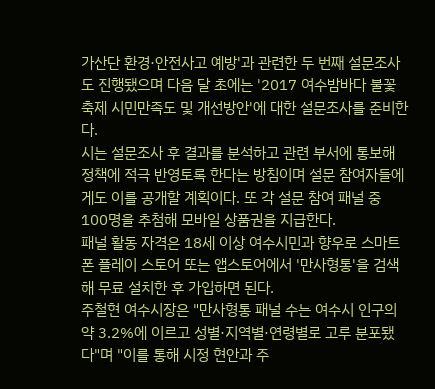가산단 환경·안전사고 예방'과 관련한 두 번째 설문조사도 진행됐으며 다음 달 초에는 '2017 여수밤바다 불꽃축제 시민만족도 및 개선방안'에 대한 설문조사를 준비한다.
시는 설문조사 후 결과를 분석하고 관련 부서에 통보해 정책에 적극 반영토록 한다는 방침이며 설문 참여자들에게도 이를 공개할 계획이다. 또 각 설문 참여 패널 중 100명을 추첨해 모바일 상품권을 지급한다.
패널 활동 자격은 18세 이상 여수시민과 향우로 스마트폰 플레이 스토어 또는 앱스토어에서 '만사형통'을 검색해 무료 설치한 후 가입하면 된다.
주철현 여수시장은 "만사형통 패널 수는 여수시 인구의 약 3.2%에 이르고 성별·지역별·연령별로 고루 분포됐다"며 "이를 통해 시정 현안과 주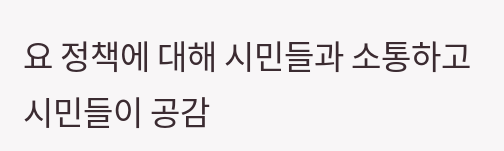요 정책에 대해 시민들과 소통하고 시민들이 공감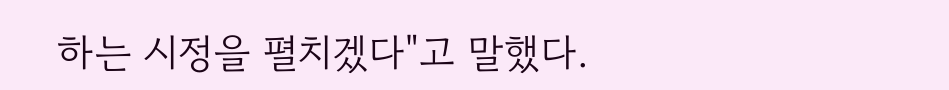하는 시정을 펼치겠다"고 말했다.